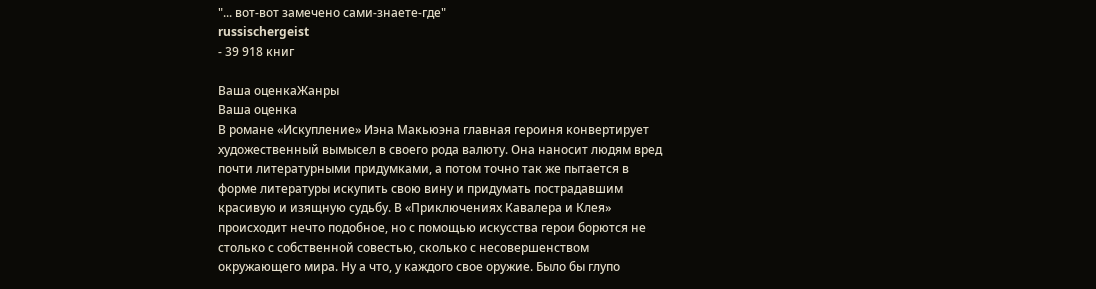"... вот-вот замечено сами-знаете-где"
russischergeist
- 39 918 книг

Ваша оценкаЖанры
Ваша оценка
В романе «Искупление» Иэна Макьюэна главная героиня конвертирует художественный вымысел в своего рода валюту. Она наносит людям вред почти литературными придумками, а потом точно так же пытается в форме литературы искупить свою вину и придумать пострадавшим красивую и изящную судьбу. В «Приключениях Кавалера и Клея» происходит нечто подобное, но с помощью искусства герои борются не столько с собственной совестью, сколько с несовершенством окружающего мира. Ну а что, у каждого свое оружие. Было бы глупо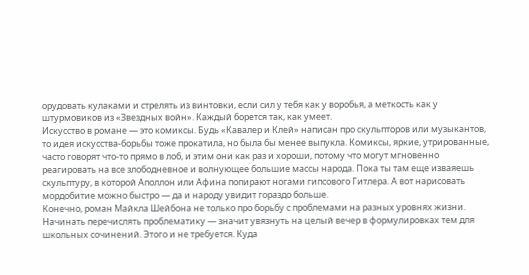орудовать кулаками и стрелять из винтовки, если сил у тебя как у воробья, а меткость как у штурмовиков из «Звездных войн». Каждый борется так, как умеет.
Искусство в романе — это комиксы. Будь «Кавалер и Клей» написан про скульпторов или музыкантов, то идея искусства-борьбы тоже прокатила, но была бы менее выпукла. Комиксы, яркие, утрированные, часто говорят что-то прямо в лоб, и этим они как раз и хороши, потому что могут мгновенно реагировать на все злободневное и волнующее большие массы народа. Пока ты там еще изваяешь скульптуру, в которой Аполлон или Афина попирают ногами гипсового Гитлера. А вот нарисовать мордобитие можно быстро — да и народу увидит гораздо больше.
Конечно, роман Майкла Шейбона не только про борьбу с проблемами на разных уровнях жизни. Начинать перечислять проблематику — значит увязнуть на целый вечер в формулировках тем для школьных сочинений. Этого и не требуется. Куда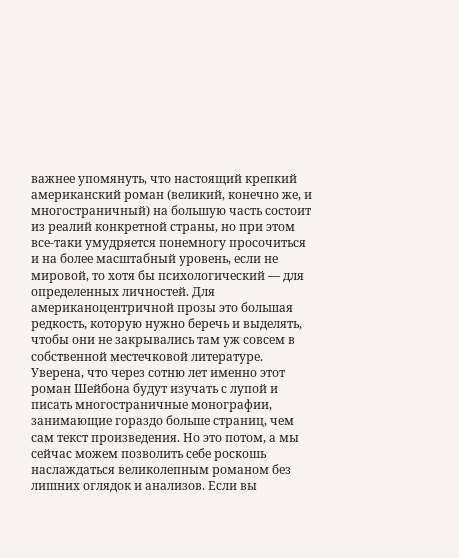важнее упомянуть, что настоящий крепкий американский роман (великий, конечно же, и многостраничный) на большую часть состоит из реалий конкретной страны, но при этом все-таки умудряется понемногу просочиться и на более масштабный уровень, если не мировой, то хотя бы психологический — для определенных личностей. Для американоцентричной прозы это большая редкость, которую нужно беречь и выделять, чтобы они не закрывались там уж совсем в собственной местечковой литературе.
Уверена, что через сотню лет именно этот роман Шейбона будут изучать с лупой и писать многостраничные монографии, занимающие гораздо больше страниц, чем сам текст произведения. Но это потом, а мы сейчас можем позволить себе роскошь наслаждаться великолепным романом без лишних оглядок и анализов. Если вы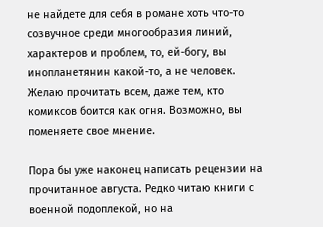не найдете для себя в романе хоть что-то созвучное среди многообразия линий, характеров и проблем, то, ей-богу, вы инопланетянин какой-то, а не человек.
Желаю прочитать всем, даже тем, кто комиксов боится как огня. Возможно, вы поменяете свое мнение.

Пора бы уже наконец написать рецензии на прочитанное августа. Редко читаю книги с военной подоплекой, но на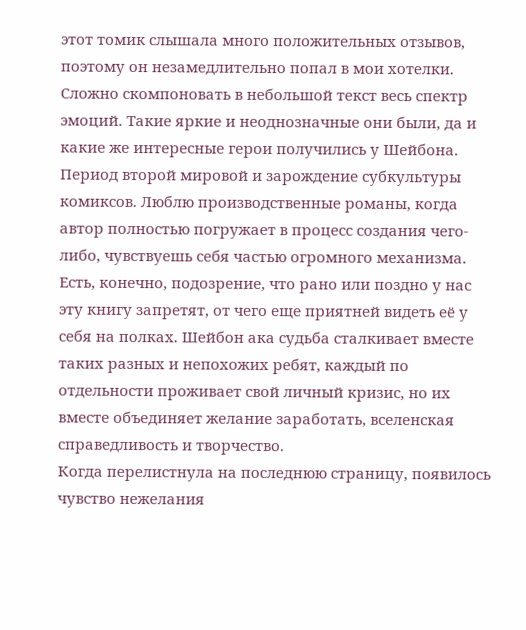этот томик слышала много положительных отзывов, поэтому он незамедлительно попал в мои хотелки.
Сложно скомпоновать в небольшой текст весь спектр эмоций. Такие яркие и неоднозначные они были, да и какие же интересные герои получились у Шейбона. Период второй мировой и зарождение субкультуры комиксов. Люблю производственные романы, когда автор полностью погружает в процесс создания чего-либо, чувствуешь себя частью огромного механизма.
Есть, конечно, подозрение, что рано или поздно у нас эту книгу запретят, от чего еще приятней видеть её у себя на полках. Шейбон ака судьба сталкивает вместе таких разных и непохожих ребят, каждый по отдельности проживает свой личный кризис, но их вместе объединяет желание заработать, вселенская справедливость и творчество.
Когда перелистнула на последнюю страницу, появилось чувство нежелания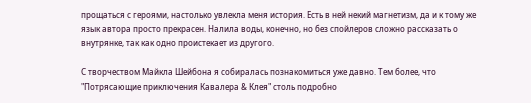прощаться с героями, настолько увлекла меня история. Есть в ней некий магнетизм, да и к тому же язык автора просто прекрасен. Налила воды, конечно, но без спойлеров сложно рассказать о внутрянке, так как одно проистекает из другого.

С творчеством Майкла Шейбона я собиралась познакомиться уже давно. Тем более, что "Потрясающие приключения Кавалера & Клея" столь подробно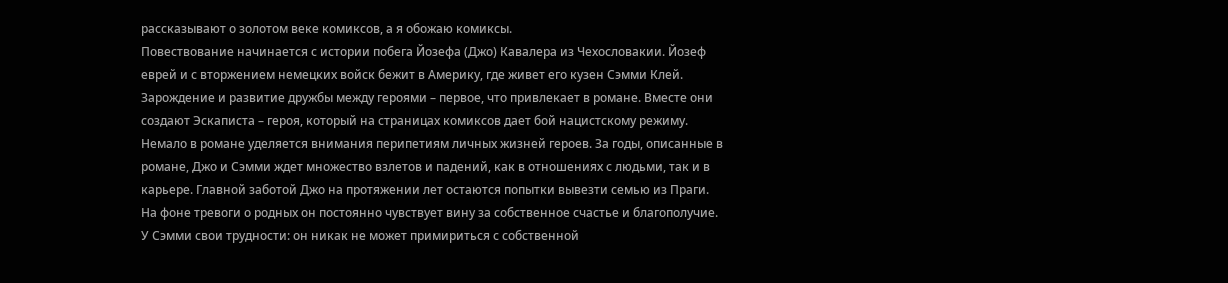рассказывают о золотом веке комиксов, а я обожаю комиксы.
Повествование начинается с истории побега Йозефа (Джо) Кавалера из Чехословакии. Йозеф еврей и с вторжением немецких войск бежит в Америку, где живет его кузен Сэмми Клей. Зарождение и развитие дружбы между героями – первое, что привлекает в романе. Вместе они создают Эскаписта – героя, который на страницах комиксов дает бой нацистскому режиму.
Немало в романе уделяется внимания перипетиям личных жизней героев. За годы, описанные в романе, Джо и Сэмми ждет множество взлетов и падений, как в отношениях с людьми, так и в карьере. Главной заботой Джо на протяжении лет остаются попытки вывезти семью из Праги. На фоне тревоги о родных он постоянно чувствует вину за собственное счастье и благополучие. У Сэмми свои трудности: он никак не может примириться с собственной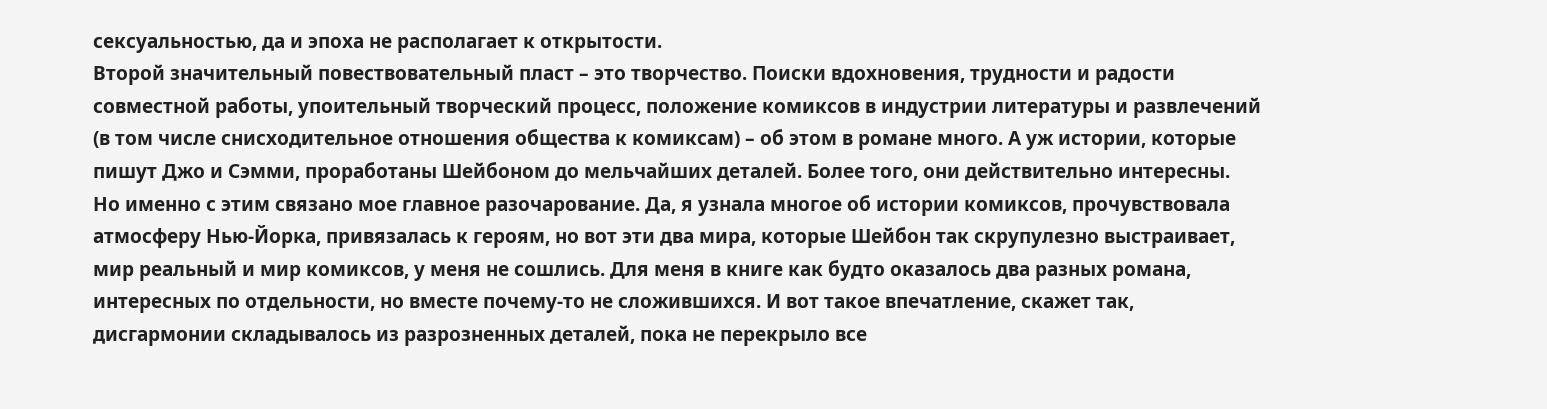сексуальностью, да и эпоха не располагает к открытости.
Второй значительный повествовательный пласт – это творчество. Поиски вдохновения, трудности и радости совместной работы, упоительный творческий процесс, положение комиксов в индустрии литературы и развлечений (в том числе снисходительное отношения общества к комиксам) – об этом в романе много. А уж истории, которые пишут Джо и Сэмми, проработаны Шейбоном до мельчайших деталей. Более того, они действительно интересны.
Но именно с этим связано мое главное разочарование. Да, я узнала многое об истории комиксов, прочувствовала атмосферу Нью-Йорка, привязалась к героям, но вот эти два мира, которые Шейбон так скрупулезно выстраивает, мир реальный и мир комиксов, у меня не сошлись. Для меня в книге как будто оказалось два разных романа, интересных по отдельности, но вместе почему-то не сложившихся. И вот такое впечатление, скажет так, дисгармонии складывалось из разрозненных деталей, пока не перекрыло все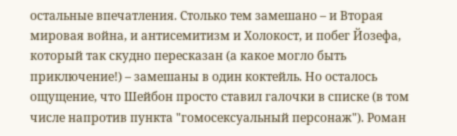остальные впечатления. Столько тем замешано – и Вторая мировая война, и антисемитизм и Холокост, и побег Йозефа, который так скудно пересказан (а какое могло быть приключение!) – замешаны в один коктейль. Но осталось ощущение, что Шейбон просто ставил галочки в списке (в том числе напротив пункта "гомосексуальный персонаж"). Роман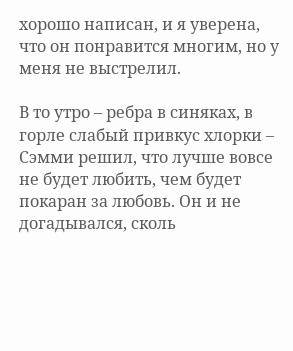хорошо написан, и я уверена, что он понравится многим, но у меня не выстрелил.

В то утро – ребра в синяках, в горле слабый привкус хлорки – Сэмми решил, что лучше вовсе не будет любить, чем будет покаран за любовь. Он и не догадывался, сколь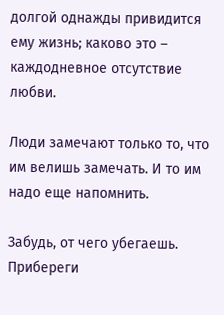долгой однажды привидится ему жизнь; каково это – каждодневное отсутствие любви.

Люди замечают только то, что им велишь замечать. И то им надо еще напомнить.

Забудь, от чего убегаешь. Прибереги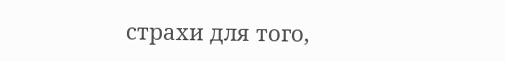страхи для того,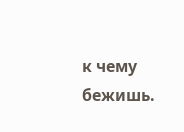к чему бежишь.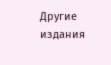Другие издания